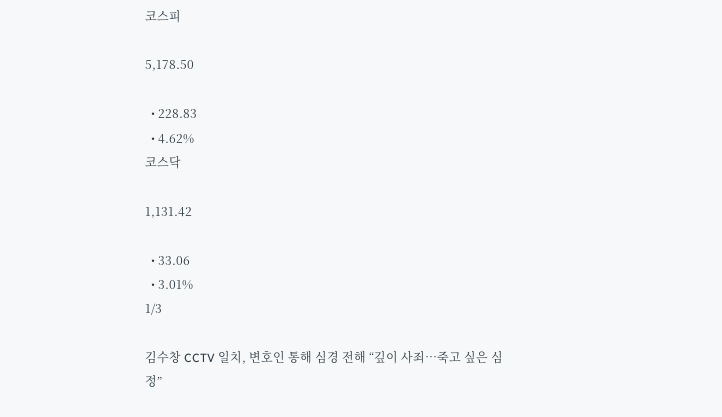코스피

5,178.50

  • 228.83
  • 4.62%
코스닥

1,131.42

  • 33.06
  • 3.01%
1/3

김수창 CCTV 일치, 변호인 통해 심경 전해 “깊이 사죄…죽고 싶은 심정”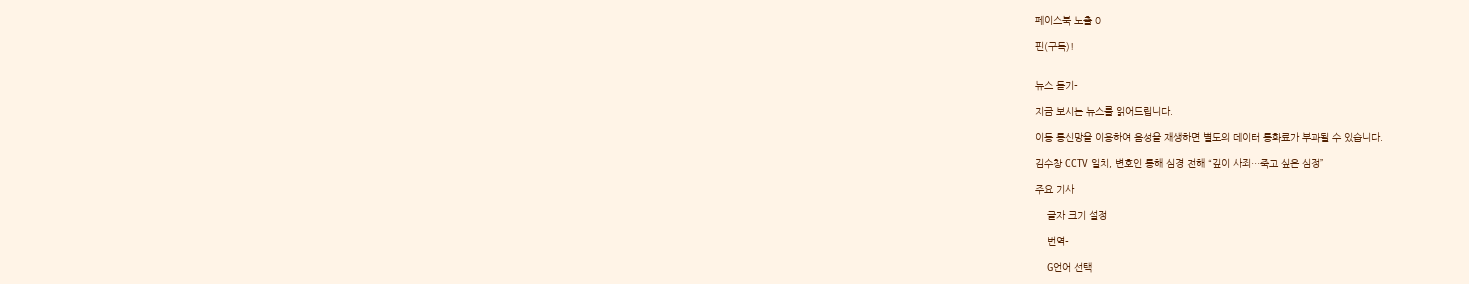페이스북 노출 0

핀(구독)!


뉴스 듣기-

지금 보시는 뉴스를 읽어드립니다.

이동 통신망을 이용하여 음성을 재생하면 별도의 데이터 통화료가 부과될 수 있습니다.

김수창 CCTV 일치, 변호인 통해 심경 전해 “깊이 사죄…죽고 싶은 심정”

주요 기사

    글자 크기 설정

    번역-

    G언어 선택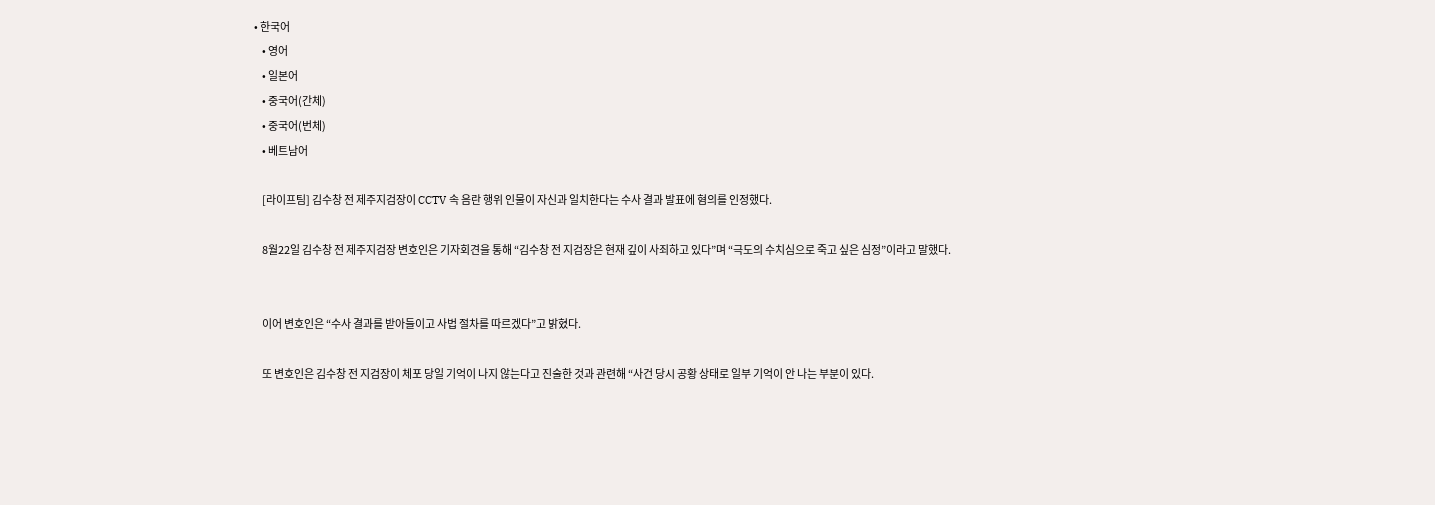• 한국어
    • 영어
    • 일본어
    • 중국어(간체)
    • 중국어(번체)
    • 베트남어

    [라이프팀] 김수창 전 제주지검장이 CCTV 속 음란 행위 인물이 자신과 일치한다는 수사 결과 발표에 혐의를 인정했다.

    8월22일 김수창 전 제주지검장 변호인은 기자회견을 통해 “김수창 전 지검장은 현재 깊이 사죄하고 있다”며 “극도의 수치심으로 죽고 싶은 심정”이라고 말했다.


    이어 변호인은 “수사 결과를 받아들이고 사법 절차를 따르겠다”고 밝혔다.

    또 변호인은 김수창 전 지검장이 체포 당일 기억이 나지 않는다고 진술한 것과 관련해 “사건 당시 공황 상태로 일부 기억이 안 나는 부분이 있다.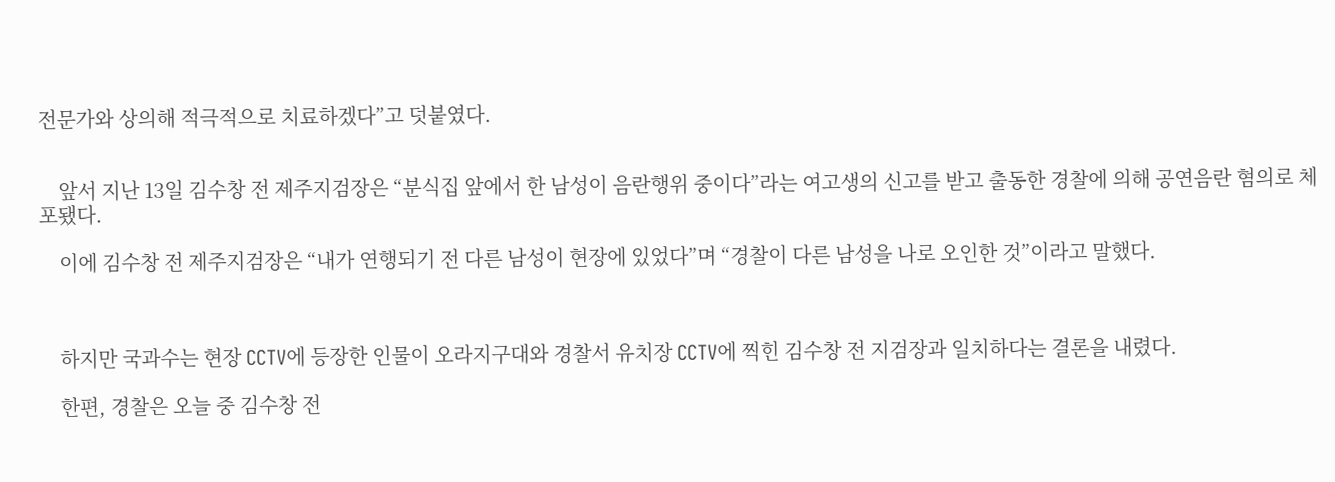전문가와 상의해 적극적으로 치료하겠다”고 덧붙였다.


    앞서 지난 13일 김수창 전 제주지검장은 “분식집 앞에서 한 남성이 음란행위 중이다”라는 여고생의 신고를 받고 출동한 경찰에 의해 공연음란 혐의로 체포됐다.

    이에 김수창 전 제주지검장은 “내가 연행되기 전 다른 남성이 현장에 있었다”며 “경찰이 다른 남성을 나로 오인한 것”이라고 말했다.



    하지만 국과수는 현장 CCTV에 등장한 인물이 오라지구대와 경찰서 유치장 CCTV에 찍힌 김수창 전 지검장과 일치하다는 결론을 내렸다.

    한편, 경찰은 오늘 중 김수창 전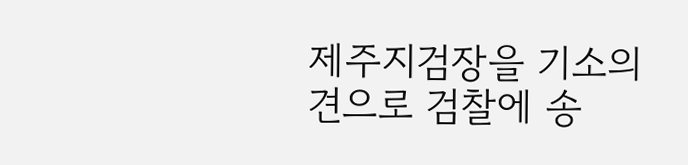제주지검장을 기소의견으로 검찰에 송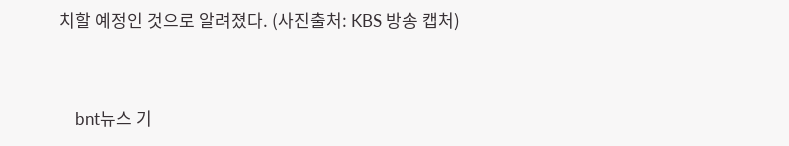치할 예정인 것으로 알려졌다. (사진출처: KBS 방송 캡처)


    bnt뉴스 기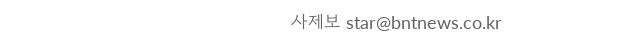사제보 star@bntnews.co.kr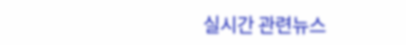실시간 관련뉴스